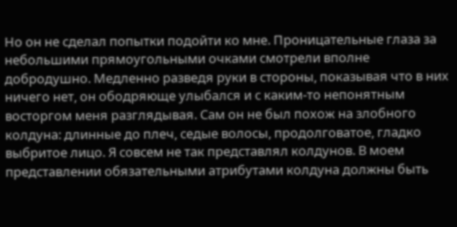Но он не сделал попытки подойти ко мне. Проницательные глаза за небольшими прямоугольными очками смотрели вполне добродушно. Медленно разведя руки в стороны, показывая что в них ничего нет, он ободряюще улыбался и с каким-то непонятным восторгом меня разглядывая. Сам он не был похож на злобного колдуна: длинные до плеч, седые волосы, продолговатое, гладко выбритое лицо. Я совсем не так представлял колдунов. В моем представлении обязательными атрибутами колдуна должны быть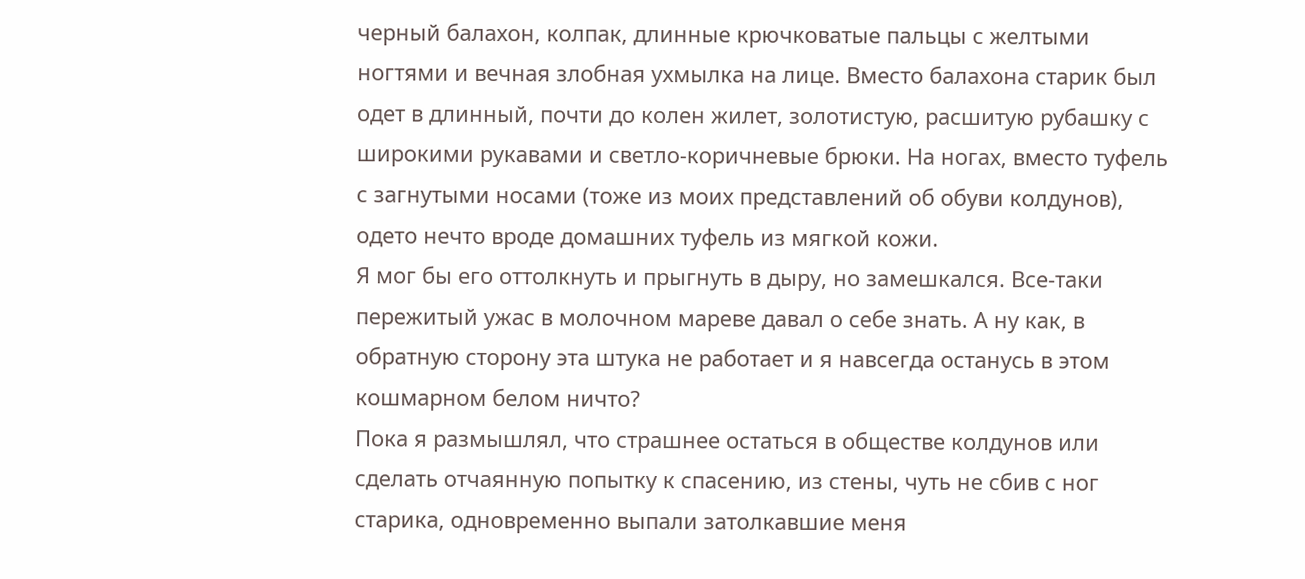черный балахон, колпак, длинные крючковатые пальцы с желтыми ногтями и вечная злобная ухмылка на лице. Вместо балахона старик был одет в длинный, почти до колен жилет, золотистую, расшитую рубашку с широкими рукавами и светло-коричневые брюки. На ногах, вместо туфель с загнутыми носами (тоже из моих представлений об обуви колдунов), одето нечто вроде домашних туфель из мягкой кожи.
Я мог бы его оттолкнуть и прыгнуть в дыру, но замешкался. Все-таки пережитый ужас в молочном мареве давал о себе знать. А ну как, в обратную сторону эта штука не работает и я навсегда останусь в этом кошмарном белом ничто?
Пока я размышлял, что страшнее остаться в обществе колдунов или сделать отчаянную попытку к спасению, из стены, чуть не сбив с ног старика, одновременно выпали затолкавшие меня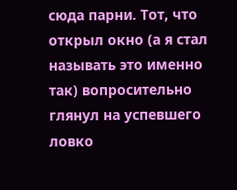сюда парни. Тот, что открыл окно (а я стал называть это именно так) вопросительно глянул на успевшего ловко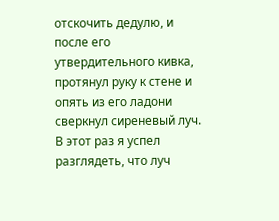отскочить дедулю, и после его утвердительного кивка, протянул руку к стене и опять из его ладони сверкнул сиреневый луч. В этот раз я успел разглядеть, что луч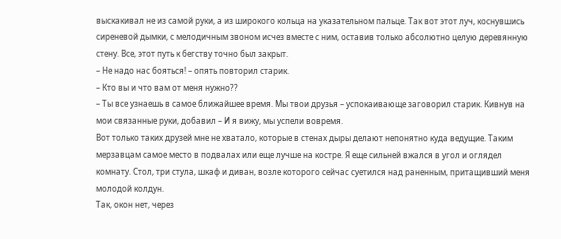выскакивал не из самой руки, а из широкого кольца на указательном пальце. Так вот этот луч, коснувшись сиреневой дымки, с мелодичным звоном исчез вместе с ним, оставив только абсолютно целую деревянную стену. Все, этот путь к бегству точно был закрыт.
– Не надо нас бояться! – опять повторил старик.
– Кто вы и что вам от меня нужно??
– Ты все узнаешь в самое ближайшее время. Мы твои друзья – успокаивающе заговорил старик. Кивнув на мои связанные руки, добавил – И я вижу, мы успели вовремя.
Вот только таких друзей мне не хватало, которые в стенах дыры делают непонятно куда ведущие. Таким мерзавцам самое место в подвалах или еще лучше на костре. Я еще сильней вжался в угол и оглядел комнату. Стол, три стула, шкаф и диван, возле которого сейчас суетился над раненным, притащивший меня молодой колдун.
Так, окон нет, через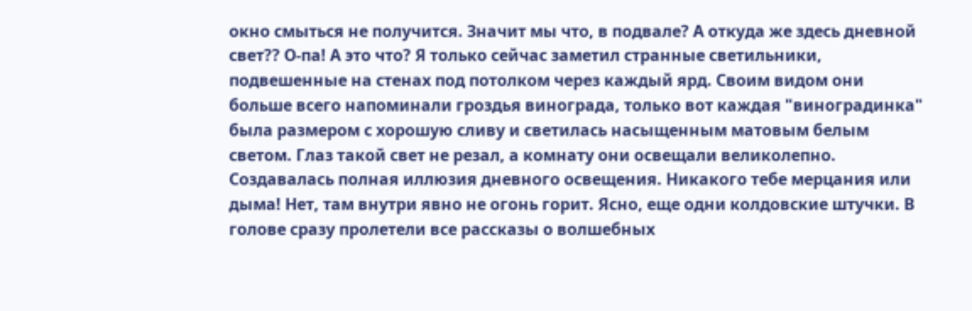окно смыться не получится. Значит мы что, в подвале? А откуда же здесь дневной свет?? О-па! А это что? Я только сейчас заметил странные светильники, подвешенные на стенах под потолком через каждый ярд. Своим видом они больше всего напоминали гроздья винограда, только вот каждая "виноградинка" была размером с хорошую сливу и светилась насыщенным матовым белым светом. Глаз такой свет не резал, а комнату они освещали великолепно. Создавалась полная иллюзия дневного освещения. Никакого тебе мерцания или дыма! Нет, там внутри явно не огонь горит. Ясно, еще одни колдовские штучки. В голове сразу пролетели все рассказы о волшебных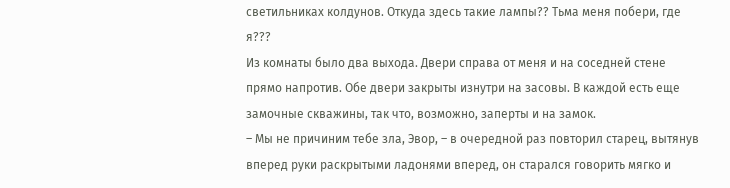светильниках колдунов. Откуда здесь такие лампы?? Тьма меня побери, где я???
Из комнаты было два выхода. Двери справа от меня и на соседней стене прямо напротив. Обе двери закрыты изнутри на засовы. В каждой есть еще замочные скважины, так что, возможно, заперты и на замок.
– Мы не причиним тебе зла, Эвор, – в очередной раз повторил старец, вытянув вперед руки раскрытыми ладонями вперед, он старался говорить мягко и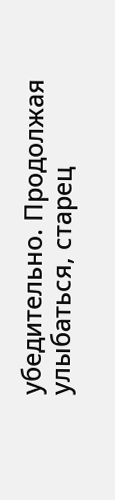убедительно. Продолжая улыбаться, старец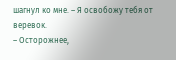шагнул ко мне. – Я освобожу тебя от веревок.
– Осторожнее,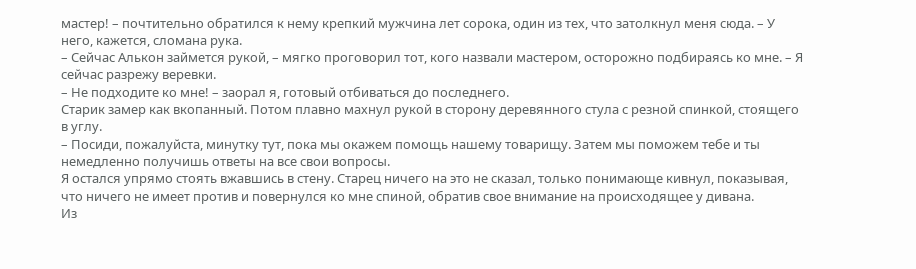мастер! – почтительно обратился к нему крепкий мужчина лет сорока, один из тех, что затолкнул меня сюда. – У него, кажется, сломана рука.
– Сейчас Алькон займется рукой, – мягко проговорил тот, кого назвали мастером, осторожно подбираясь ко мне. – Я сейчас разрежу веревки.
– Не подходите ко мне! – заорал я, готовый отбиваться до последнего.
Старик замер как вкопанный. Потом плавно махнул рукой в сторону деревянного стула с резной спинкой, стоящего в углу.
– Посиди, пожалуйста, минутку тут, пока мы окажем помощь нашему товарищу. Затем мы поможем тебе и ты немедленно получишь ответы на все свои вопросы.
Я остался упрямо стоять вжавшись в стену. Старец ничего на это не сказал, только понимающе кивнул, показывая, что ничего не имеет против и повернулся ко мне спиной, обратив свое внимание на происходящее у дивана.
Из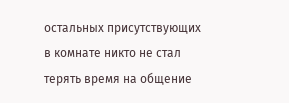остальных присутствующих в комнате никто не стал терять время на общение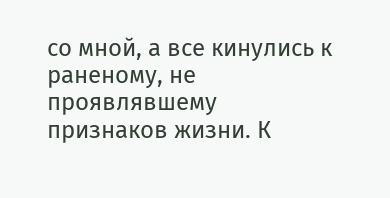со мной, а все кинулись к раненому, не проявлявшему признаков жизни. К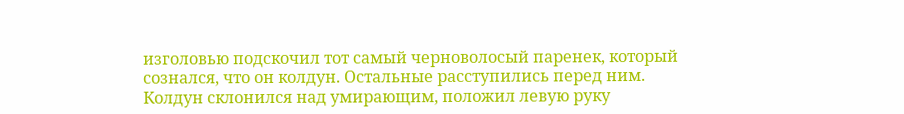изголовью подскочил тот самый черноволосый паренек, который сознался, что он колдун. Остальные расступились перед ним. Колдун склонился над умирающим, положил левую руку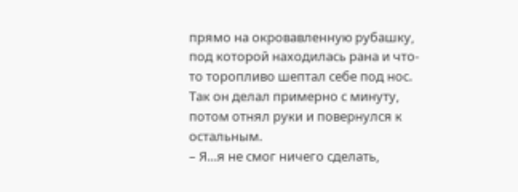прямо на окровавленную рубашку, под которой находилась рана и что-то торопливо шептал себе под нос. Так он делал примерно с минуту, потом отнял руки и повернулся к остальным.
– Я…я не смог ничего сделать,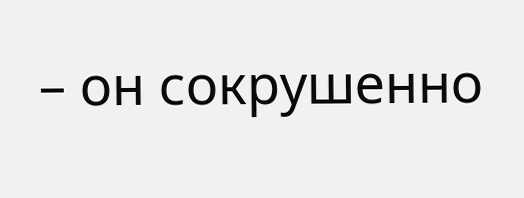– он сокрушенно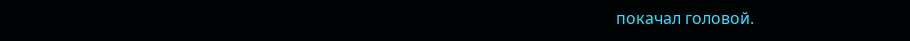покачал головой.